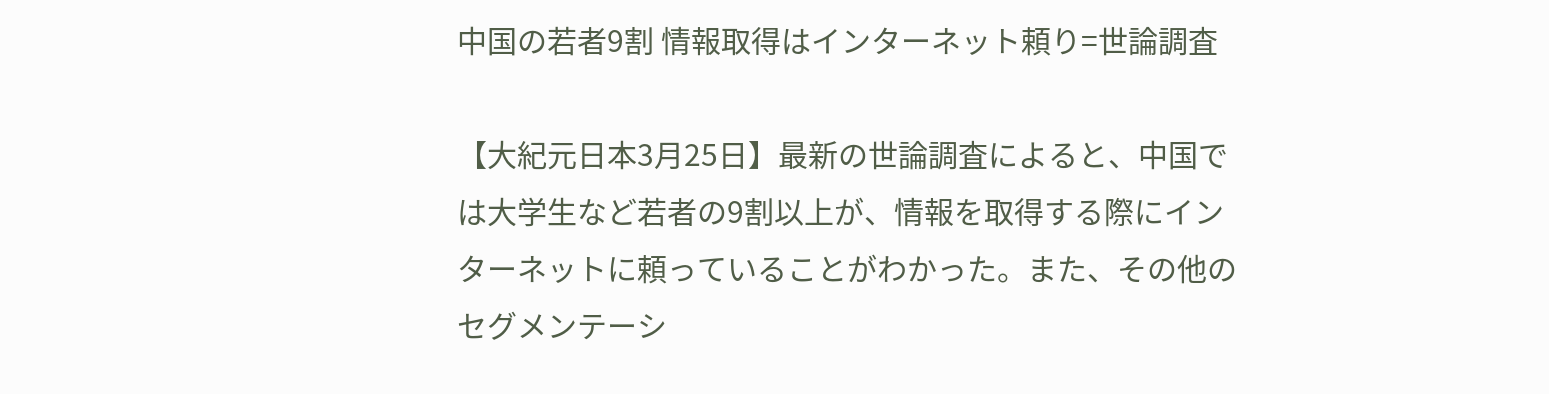中国の若者9割 情報取得はインターネット頼り=世論調査

【大紀元日本3月25日】最新の世論調査によると、中国では大学生など若者の9割以上が、情報を取得する際にインターネットに頼っていることがわかった。また、その他のセグメンテーシ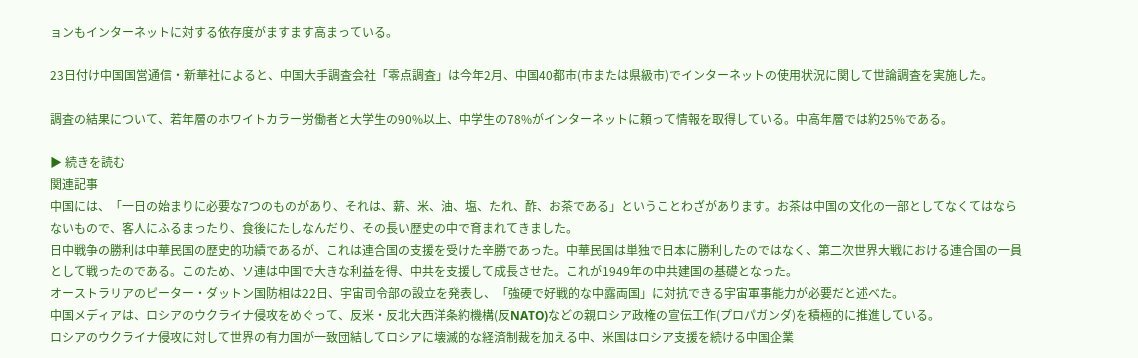ョンもインターネットに対する依存度がますます高まっている。

23日付け中国国営通信・新華社によると、中国大手調査会社「零点調査」は今年2月、中国40都市(市または県級市)でインターネットの使用状況に関して世論調査を実施した。

調査の結果について、若年層のホワイトカラー労働者と大学生の90%以上、中学生の78%がインターネットに頼って情報を取得している。中高年層では約25%である。

▶ 続きを読む
関連記事
中国には、「一日の始まりに必要な7つのものがあり、それは、薪、米、油、塩、たれ、酢、お茶である」ということわざがあります。お茶は中国の文化の一部としてなくてはならないもので、客人にふるまったり、食後にたしなんだり、その長い歴史の中で育まれてきました。
日中戦争の勝利は中華民国の歴史的功績であるが、これは連合国の支援を受けた辛勝であった。中華民国は単独で日本に勝利したのではなく、第二次世界大戦における連合国の一員として戦ったのである。このため、ソ連は中国で大きな利益を得、中共を支援して成長させた。これが1949年の中共建国の基礎となった。
オーストラリアのピーター・ダットン国防相は22日、宇宙司令部の設立を発表し、「強硬で好戦的な中露両国」に対抗できる宇宙軍事能力が必要だと述べた。
中国メディアは、ロシアのウクライナ侵攻をめぐって、反米・反北大西洋条約機構(反NATO)などの親ロシア政権の宣伝工作(プロパガンダ)を積極的に推進している。
ロシアのウクライナ侵攻に対して世界の有力国が一致団結してロシアに壊滅的な経済制裁を加える中、米国はロシア支援を続ける中国企業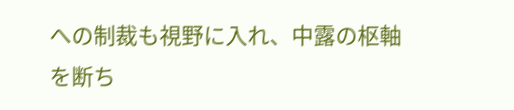への制裁も視野に入れ、中露の枢軸を断ち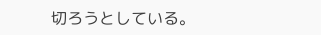切ろうとしている。